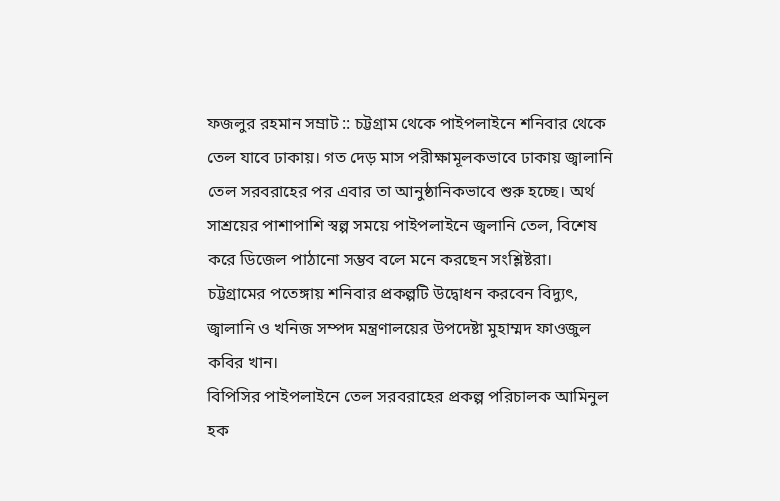ফজলুর রহমান সম্রাট :: চট্টগ্রাম থেকে পাইপলাইনে শনিবার থেকে তেল যাবে ঢাকায়। গত দেড় মাস পরীক্ষামূলকভাবে ঢাকায় জ্বালানি তেল সরবরাহের পর এবার তা আনুষ্ঠানিকভাবে শুরু হচ্ছে। অর্থ সাশ্রয়ের পাশাপাশি স্বল্প সময়ে পাইপলাইনে জ্বলানি তেল, বিশেষ করে ডিজেল পাঠানো সম্ভব বলে মনে করছেন সংশ্লিষ্টরা।
চট্টগ্রামের পতেঙ্গায় শনিবার প্রকল্পটি উদ্বোধন করবেন বিদ্যুৎ, জ্বালানি ও খনিজ সম্পদ মন্ত্রণালয়ের উপদেষ্টা মুহাম্মদ ফাওজুল কবির খান।
বিপিসির পাইপলাইনে তেল সরবরাহের প্রকল্প পরিচালক আমিনুল হক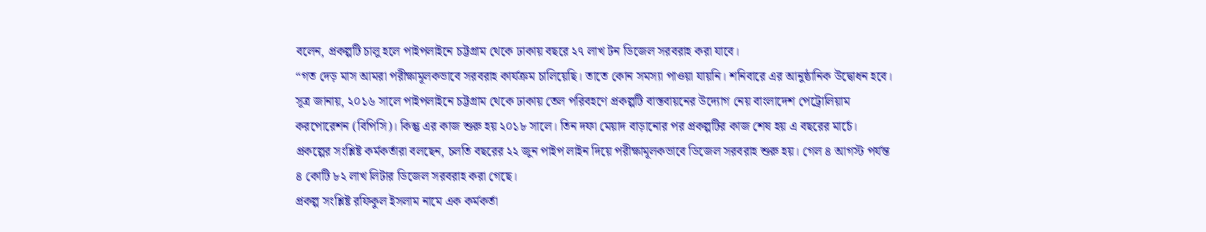বলেন, প্রকল্পটি চালু হলে পাইপলাইনে চট্টগ্রাম থেকে ঢাকায় বছরে ২৭ লাখ টন ডিজেল সরবরাহ করা যাবে।
“গত দেড় মাস আমরা পরীক্ষামূলকভাবে সরবরাহ কার্যক্রম চালিয়েছি। তাতে কোন সমস্যা পাওয়া যায়নি। শনিবারে এর আনুষ্ঠানিক উদ্বোধন হবে।
সূত্র জানায়, ২০১৬ সালে পাইপলাইনে চট্টগ্রাম থেকে ঢাকায় তেল পরিবহণে প্রকল্পটি বাস্তবায়নের উদ্যোগ নেয় বাংলাদেশ পেট্রোলিয়াম করপোরেশন (বিপিসি)। কিন্তু এর কাজ শুরু হয় ২০১৮ সালে। তিন দফা মেয়াদ বাড়ানোর পর প্রকল্পটির কাজ শেষ হয় এ বছরের মার্চে।
প্রকল্পের সংশ্লিষ্ট কর্মকর্তারা বলছেন, চলতি বছরের ২২ জুন পাইপ লাইন দিয়ে পরীক্ষামূলকভাবে ডিজেল সরবরাহ শুরু হয়। গেল ৪ আগস্ট পর্যন্ত ৪ কোটি ৮২ লাখ লিটার ডিজেল সরবরাহ করা গেছে।
প্রকল্প সংশ্লিষ্ট রফিকুল ইসলাম নামে এক কর্মকর্তা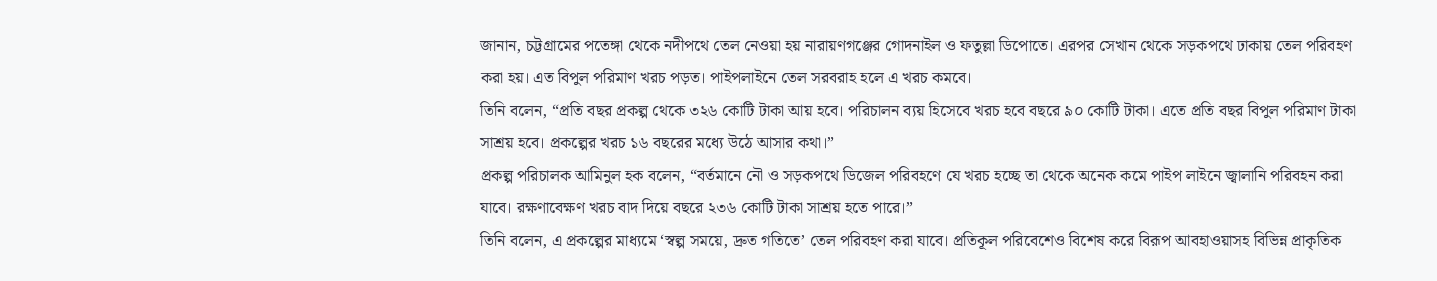জানান, চট্টগ্রামের পতেঙ্গা থেকে নদীপথে তেল নেওয়া হয় নারায়ণগঞ্জের গোদনাইল ও ফতুল্লা ডিপোতে। এরপর সেখান থেকে সড়কপথে ঢাকায় তেল পরিবহণ করা হয়। এত বিপুল পরিমাণ খরচ পড়ত। পাইপলাইনে তেল সরবরাহ হলে এ খরচ কমবে।
তিনি বলেন, “প্রতি বছর প্রকল্প থেকে ৩২৬ কোটি টাকা আয় হবে। পরিচালন ব্যয় হিসেবে খরচ হবে বছরে ৯০ কোটি টাকা। এতে প্রতি বছর বিপুল পরিমাণ টাকা সাশ্রয় হবে। প্রকল্পের খরচ ১৬ বছরের মধ্যে উঠে আসার কথা।”
প্রকল্প পরিচালক আমিনুল হক বলেন, “বর্তমানে নৌ ও সড়কপথে ডিজেল পরিবহণে যে খরচ হচ্ছে তা থেকে অনেক কমে পাইপ লাইনে জ্বালানি পরিবহন করা যাবে। রক্ষণাবেক্ষণ খরচ বাদ দিয়ে বছরে ২৩৬ কোটি টাকা সাশ্রয় হতে পারে।”
তিনি বলেন, এ প্রকল্পের মাধ্যমে ‘স্বল্প সময়ে, দ্রুত গতিতে’ তেল পরিবহণ করা যাবে। প্রতিকূল পরিবেশেও বিশেষ করে বিরূপ আবহাওয়াসহ বিভিন্ন প্রাকৃতিক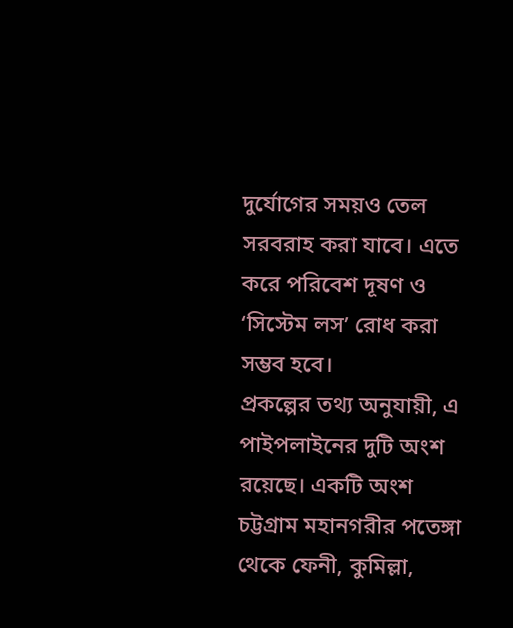দুর্যোগের সময়ও তেল সরবরাহ করা যাবে। এতে করে পরিবেশ দূষণ ও ‘সিস্টেম লস’ রোধ করা সম্ভব হবে।
প্রকল্পের তথ্য অনুযায়ী, এ পাইপলাইনের দুটি অংশ রয়েছে। একটি অংশ চট্টগ্রাম মহানগরীর পতেঙ্গা থেকে ফেনী, কুমিল্লা,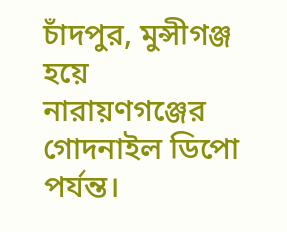চাঁদপুর, মুন্সীগঞ্জ হয়ে নারায়ণগঞ্জের গোদনাইল ডিপো পর্যন্ত।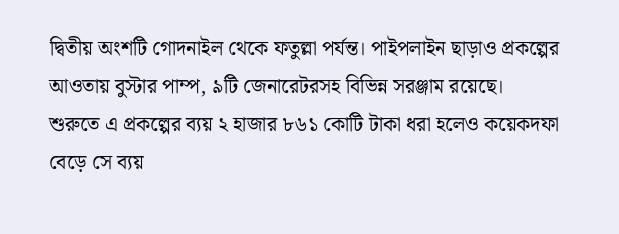দ্বিতীয় অংশটি গোদনাইল থেকে ফতুল্লা পর্যন্ত। পাইপলাইন ছাড়াও প্রকল্পের আওতায় বুস্টার পাম্প, ৯টি জেনারেটরসহ বিভিন্ন সরঞ্জাম রয়েছে।
শুরুতে এ প্রকল্পের ব্যয় ২ হাজার ৮৬১ কোটি টাকা ধরা হলেও কয়েকদফা বেড়ে সে ব্যয়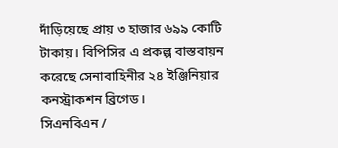দাঁড়িয়েছে প্রায় ৩ হাজার ৬৯৯ কোটি টাকায়। বিপিসির এ প্রকল্প বাস্তবায়ন করেছে সেনাবাহিনীর ২৪ ইঞ্জিনিয়ার কনস্ট্রাকশন ব্রিগেড।
সিএনবিএন /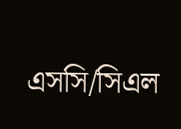এসসি/সিএল